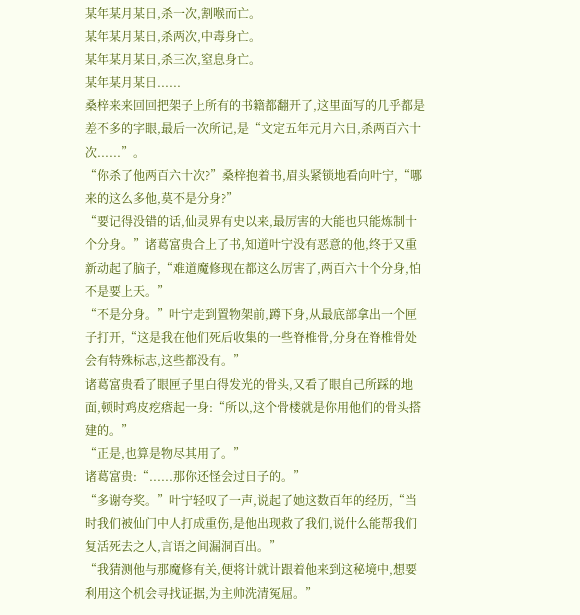某年某月某日,杀一次,割喉而亡。
某年某月某日,杀两次,中毒身亡。
某年某月某日,杀三次,窒息身亡。
某年某月某日......
桑梓来来回回把架子上所有的书籍都翻开了,这里面写的几乎都是差不多的字眼,最后一次所记,是“文定五年元月六日,杀两百六十次......”。
“你杀了他两百六十次?”桑梓抱着书,眉头紧锁地看向叶宁,“哪来的这么多他,莫不是分身?”
“要记得没错的话,仙灵界有史以来,最厉害的大能也只能炼制十个分身。”诸葛富贵合上了书,知道叶宁没有恶意的他,终于又重新动起了脑子,“难道魔修现在都这么厉害了,两百六十个分身,怕不是要上天。”
“不是分身。”叶宁走到置物架前,蹲下身,从最底部拿出一个匣子打开,“这是我在他们死后收集的一些脊椎骨,分身在脊椎骨处会有特殊标志,这些都没有。”
诸葛富贵看了眼匣子里白得发光的骨头,又看了眼自己所踩的地面,顿时鸡皮疙瘩起一身:“所以,这个骨楼就是你用他们的骨头搭建的。”
“正是,也算是物尽其用了。”
诸葛富贵:“......那你还怪会过日子的。”
“多谢夸奖。”叶宁轻叹了一声,说起了她这数百年的经历,“当时我们被仙门中人打成重伤,是他出现救了我们,说什么能帮我们复活死去之人,言语之间漏洞百出。”
“我猜测他与那魔修有关,便将计就计跟着他来到这秘境中,想要利用这个机会寻找证据,为主帅洗清冤屈。”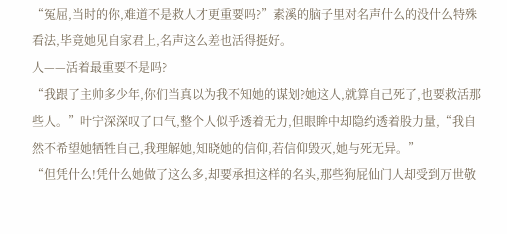“冤屈,当时的你,难道不是救人才更重要吗?”素溪的脑子里对名声什么的没什么特殊看法,毕竟她见自家君上,名声这么差也活得挺好。
人——活着最重要不是吗?
“我跟了主帅多少年,你们当真以为我不知她的谋划?她这人,就算自己死了,也要救活那些人。”叶宁深深叹了口气,整个人似乎透着无力,但眼眸中却隐约透着股力量,“我自然不希望她牺牲自己,我理解她,知晓她的信仰,若信仰毁灭,她与死无异。”
“但凭什么!凭什么她做了这么多,却要承担这样的名头,那些狗屁仙门人却受到万世敬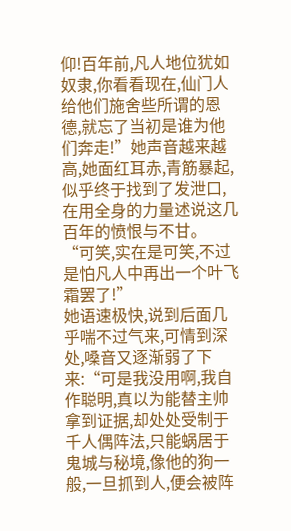仰!百年前,凡人地位犹如奴隶,你看看现在,仙门人给他们施舍些所谓的恩德,就忘了当初是谁为他们奔走!”她声音越来越高,她面红耳赤,青筋暴起,似乎终于找到了发泄口,在用全身的力量述说这几百年的愤恨与不甘。
“可笑,实在是可笑,不过是怕凡人中再出一个叶飞霜罢了!”
她语速极快,说到后面几乎喘不过气来,可情到深处,嗓音又逐渐弱了下来:“可是我没用啊,我自作聪明,真以为能替主帅拿到证据,却处处受制于千人偶阵法,只能蜗居于鬼城与秘境,像他的狗一般,一旦抓到人,便会被阵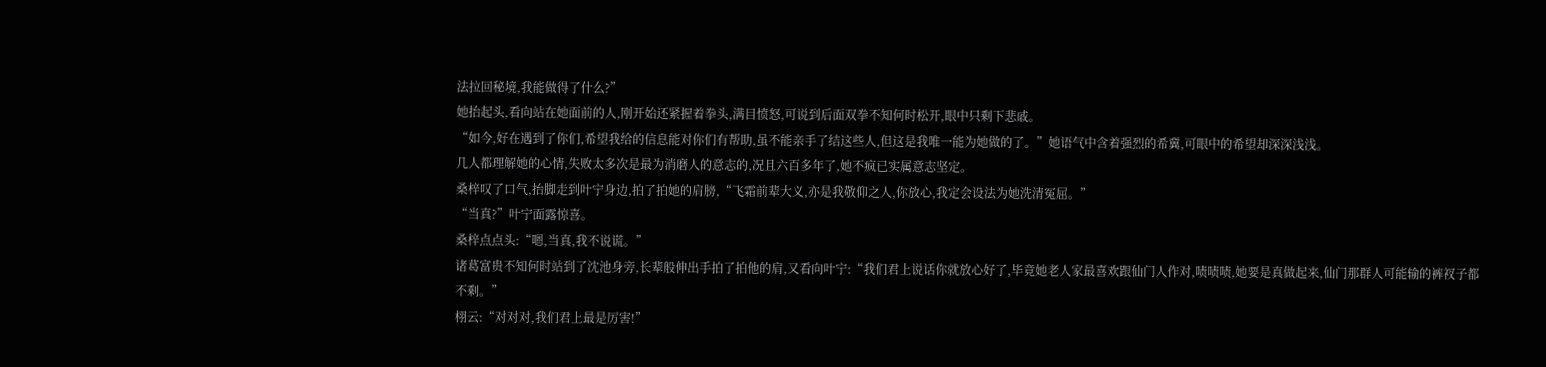法拉回秘境,我能做得了什么?”
她抬起头,看向站在她面前的人,刚开始还紧握着拳头,满目愤怒,可说到后面双拳不知何时松开,眼中只剩下悲戚。
“如今,好在遇到了你们,希望我给的信息能对你们有帮助,虽不能亲手了结这些人,但这是我唯一能为她做的了。”她语气中含着强烈的希冀,可眼中的希望却深深浅浅。
几人都理解她的心情,失败太多次是最为消磨人的意志的,况且六百多年了,她不疯已实属意志坚定。
桑梓叹了口气,抬脚走到叶宁身边,拍了拍她的肩膀,“飞霜前辈大义,亦是我敬仰之人,你放心,我定会设法为她洗清冤屈。”
“当真?”叶宁面露惊喜。
桑梓点点头:“嗯,当真,我不说谎。”
诸葛富贵不知何时站到了沈池身旁,长辈般伸出手拍了拍他的肩,又看向叶宁:“我们君上说话你就放心好了,毕竟她老人家最喜欢跟仙门人作对,啧啧啧,她要是真做起来,仙门那群人可能输的裤衩子都不剩。”
栩云:“对对对,我们君上最是厉害!”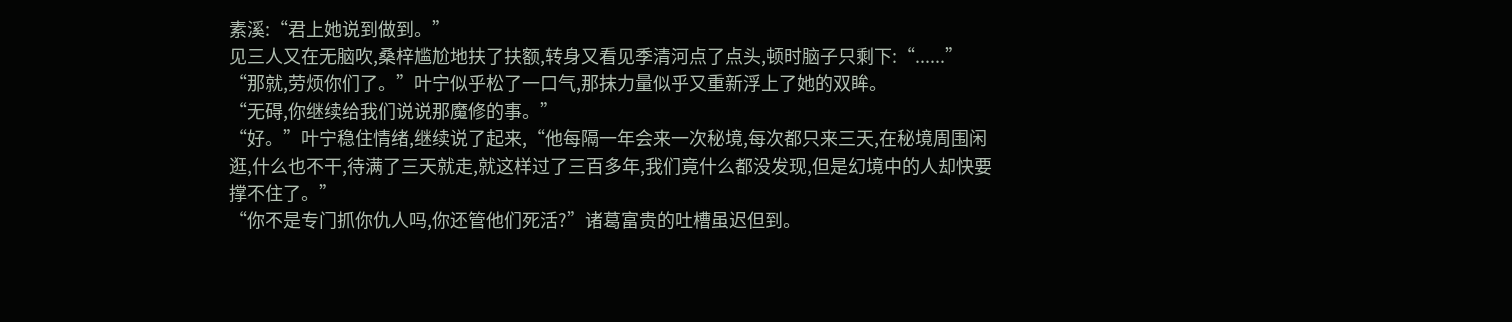素溪:“君上她说到做到。”
见三人又在无脑吹,桑梓尴尬地扶了扶额,转身又看见季清河点了点头,顿时脑子只剩下:“......”
“那就,劳烦你们了。”叶宁似乎松了一口气,那抹力量似乎又重新浮上了她的双眸。
“无碍,你继续给我们说说那魔修的事。”
“好。”叶宁稳住情绪,继续说了起来,“他每隔一年会来一次秘境,每次都只来三天,在秘境周围闲逛,什么也不干,待满了三天就走,就这样过了三百多年,我们竟什么都没发现,但是幻境中的人却快要撑不住了。”
“你不是专门抓你仇人吗,你还管他们死活?”诸葛富贵的吐槽虽迟但到。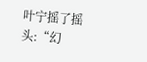叶宁摇了摇头:“幻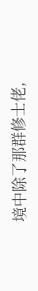境中除了那群修士佬,